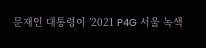문재인 대통령이 ’2021 P4G 서울 녹색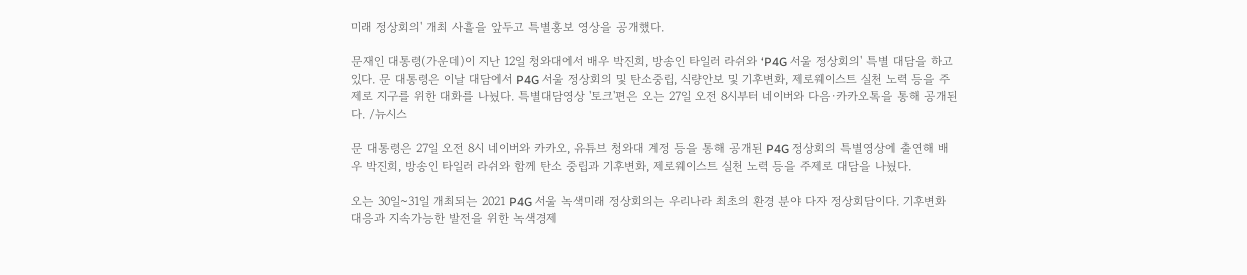미래 정상회의' 개최 사흘을 앞두고 특별홍보 영상을 공개했다.

문재인 대통령(가운데)이 지난 12일 청와대에서 배우 박진희, 방송인 타일러 라쉬와 ‘P4G 서울 정상회의' 특별 대담을 하고 있다. 문 대통령은 이날 대담에서 P4G 서울 정상회의 및 탄소중립, 식량안보 및 기후변화, 제로웨이스트 실천 노력 등을 주제로 지구를 위한 대화를 나눴다. 특별대담영상 '토크'편은 오는 27일 오전 8시부터 네이버와 다음·카카오톡을 통해 공개된다. /뉴시스

문 대통령은 27일 오전 8시 네이버와 카카오, 유튜브 청와대 계정 등을 통해 공개된 P4G 정상회의 특별영상에 출연해 배우 박진희, 방송인 타일러 라쉬와 함께 탄소 중립과 기후변화, 제로웨이스트 실천 노력 등을 주제로 대담을 나눴다.

오는 30일~31일 개최되는 2021 P4G 서울 녹색미래 정상회의는 우리나라 최초의 환경 분야 다자 정상회담이다. 기후변화 대응과 지속가능한 발전을 위한 녹색경제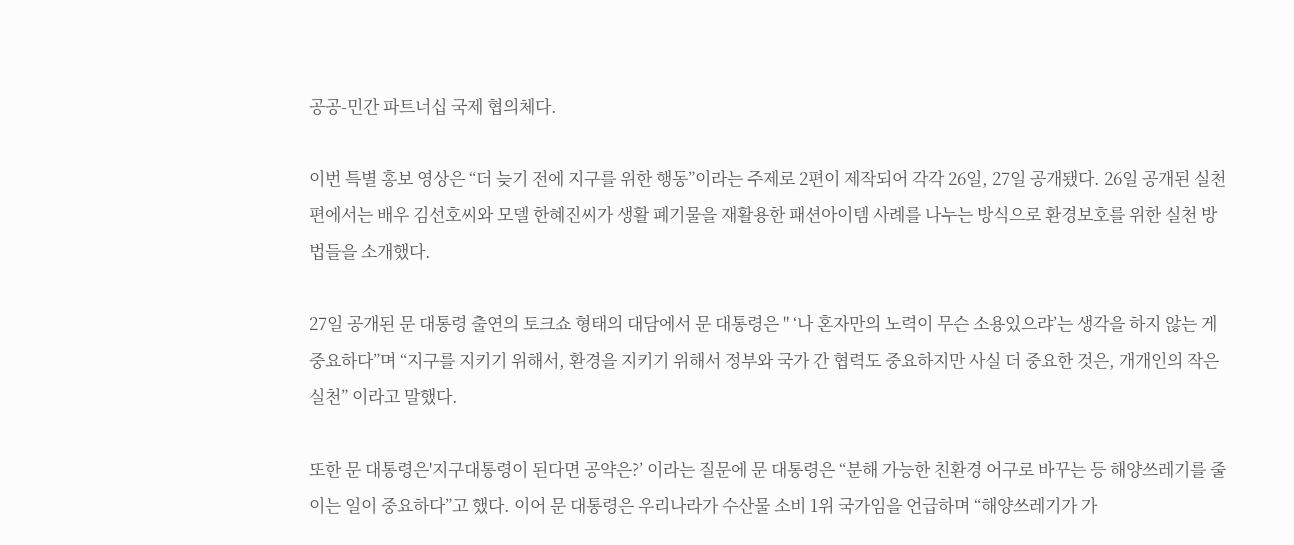공공-민간 파트너십 국제 협의체다.

이번 특별 홍보 영상은 “더 늦기 전에 지구를 위한 행동”이라는 주제로 2편이 제작되어 각각 26일, 27일 공개됐다. 26일 공개된 실천편에서는 배우 김선호씨와 모델 한혜진씨가 생활 폐기물을 재활용한 패션아이템 사례를 나누는 방식으로 환경보호를 위한 실천 방법들을 소개했다.

27일 공개된 문 대통령 출연의 토크쇼 형태의 대담에서 문 대통령은 " ‘나 혼자만의 노력이 무슨 소용있으랴’는 생각을 하지 않는 게 중요하다”며 “지구를 지키기 위해서, 환경을 지키기 위해서 정부와 국가 간 협력도 중요하지만 사실 더 중요한 것은, 개개인의 작은 실천” 이라고 말했다.

또한 문 대통령은'지구대통령이 된다면 공약은?’ 이라는 질문에 문 대통령은 “분해 가능한 친환경 어구로 바꾸는 등 해양쓰레기를 줄이는 일이 중요하다”고 했다. 이어 문 대통령은 우리나라가 수산물 소비 1위 국가임을 언급하며 “해양쓰레기가 가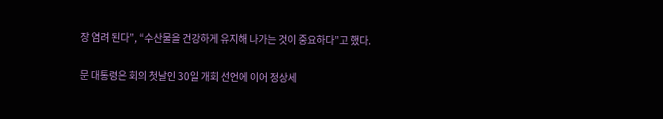장 염려 된다”, “수산물을 건강하게 유지해 나가는 것이 중요하다”고 했다.

문 대통령은 회의 첫날인 30일 개회 선언에 이어 정상세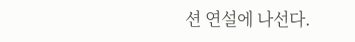션 연설에 나선다.